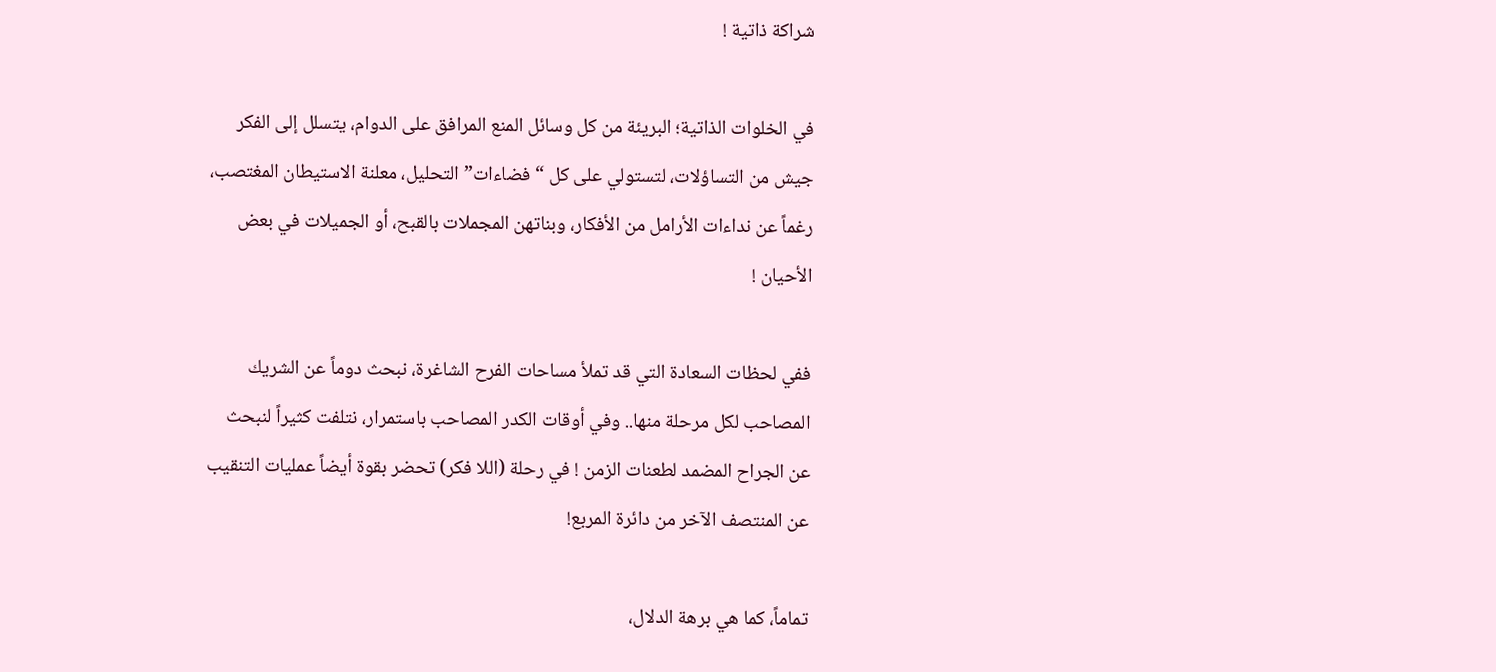شراكة ذاتية !

في الخلوات الذاتية؛ البريئة من كل وسائل المنع المرافق على الدوام، يتسلل إلى الفكر جيش من التساؤلات، لتستولي على كل “فضاءات” التحليل، معلنة الاستيطان المغتصب، رغماً عن نداءات الأرامل من الأفكار، وبناتهن المجملات بالقبح، أو الجميلات في بعض الأحيان !

ففي لحظات السعادة التي قد تملأ مساحات الفرح الشاغرة، نبحث دوماً عن الشريك المصاحب لكل مرحلة منها.. وفي أوقات الكدر المصاحب باستمرار، نتلفت كثيراً لنبحث عن الجراح المضمد لطعنات الزمن ! في رحلة (اللا فكر) تحضر بقوة أيضاً عمليات التنقيب عن المنتصف الآخر من دائرة المربع!

تماماً، كما هي برهة الدلال،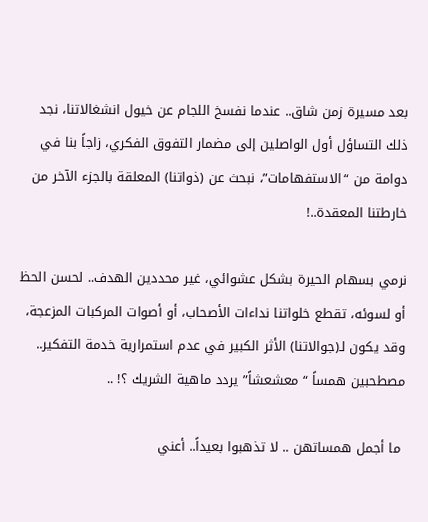بعد مسيرة زمن شاق.. عندما نفسخ اللجام عن خيول انشغالاتنا، نجد ذلك التساؤل أول الواصلين إلى مضمار التفوق الفكري، زاجاً بنا في دوامة من “الاستفهامات”، نبحث عن (ذواتنا) المعلقة بالجزء الآخر من خارطتنا المعقدة..!

نرمي بسهام الحيرة بشكل عشوائي، غير محددين الهدف.. لحسن الحظ أو لسوئه، تقطع خلواتنا نداءات الأصحاب، أو أصوات المركبات المزعجة، وقد يكون لـ(جوالاتنا) الأثر الكبير في عدم استمرارية خدمة التفكير.. مصطحبين همساً “معشعشاً” يردد ماهية الشريك ؟! ..

 ما أجمل همساتهن .. لا تذهبوا بعيداً.. أعني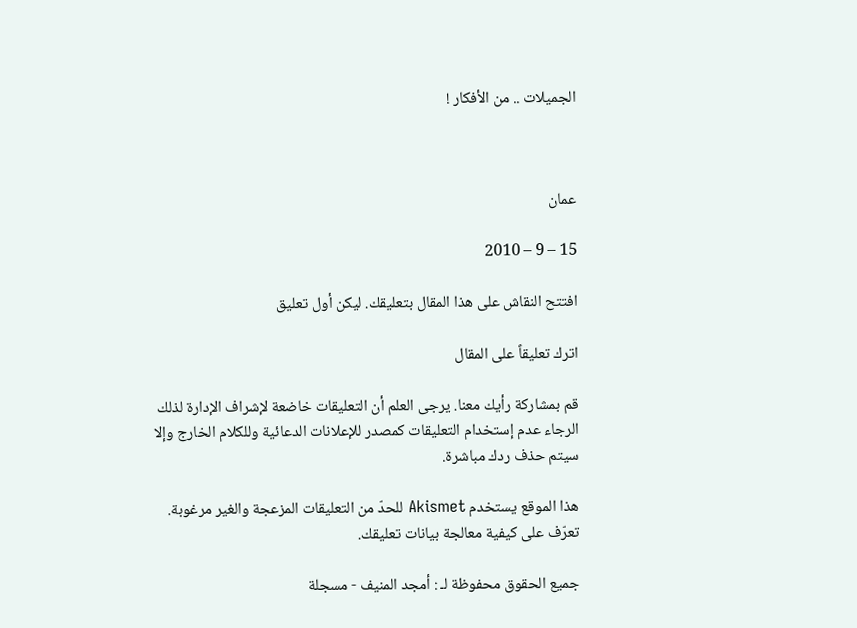الجميلات .. من الأفكار !



عمان

15 – 9 – 2010

افتتح النقاش على هذا المقال بتعليقك. ليكن أول تعليق

اترك تعليقاً على المقال

قم بمشاركة رأيك معنا. يرجى العلم أن التعليقات خاضعة لإشراف الإدارة لذلك الرجاء عدم إستخدام التعليقات كمصدر للإعلانات الدعائية وللكلام الخارج وإلا سيتم حذف ردك مباشرة.

هذا الموقع يستخدم Akismet للحدّ من التعليقات المزعجة والغير مرغوبة. تعرّف على كيفية معالجة بيانات تعليقك.

جميع الحقوق محفوظة لـ : أمجد المنيف - مسجلة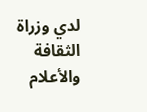لدي وزراة الثقافة والأعلام